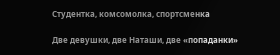Студентка, комсомолка, спортсменка

Две девушки, две Наташи, две «попаданки»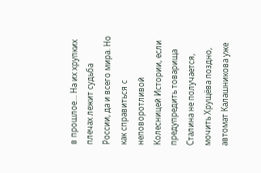в прошлое… На их хрупких плечах лежит судьба России, да и всего мира. Но как справиться с неповоротливой Колесницей Истории, если предупредить товарища Сталина не получается, мочить Хрущёва поздно, автомат Калашникова уже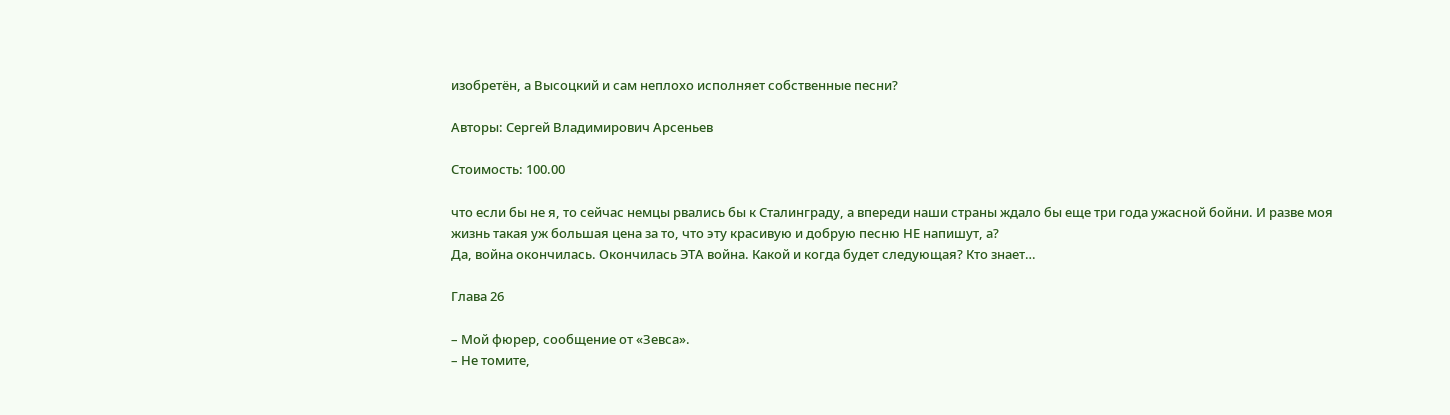изобретён, а Высоцкий и сам неплохо исполняет собственные песни?

Авторы: Сергей Владимирович Арсеньев

Стоимость: 100.00

что если бы не я, то сейчас немцы рвались бы к Сталинграду, а впереди наши страны ждало бы еще три года ужасной бойни. И разве моя жизнь такая уж большая цена за то, что эту красивую и добрую песню НЕ напишут, а?
Да, война окончилась. Окончилась ЭТА война. Какой и когда будет следующая? Кто знает…

Глава 26

– Мой фюрер, сообщение от «Зевса».
– Не томите,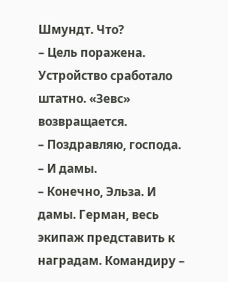Шмундт. Что?
– Цель поражена. Устройство сработало штатно. «Зевс» возвращается.
– Поздравляю, господа.
– И дамы.
– Конечно, Эльза. И дамы. Герман, весь экипаж представить к наградам. Командиру –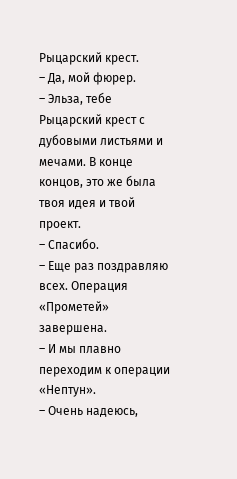Рыцарский крест.
– Да, мой фюрер.
– Эльза, тебе Рыцарский крест с дубовыми листьями и мечами. В конце концов, это же была твоя идея и твой проект.
– Спасибо.
– Еще раз поздравляю всех. Операция «Прометей» завершена.
– И мы плавно переходим к операции «Нептун».
– Очень надеюсь,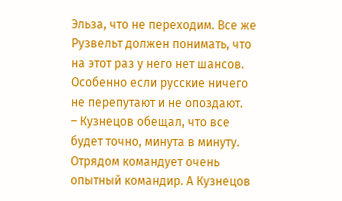Эльза, что не переходим. Все же Рузвельт должен понимать, что на этот раз у него нет шансов. Особенно если русские ничего не перепутают и не опоздают.
– Кузнецов обещал, что все будет точно, минута в минуту. Отрядом командует очень опытный командир. А Кузнецов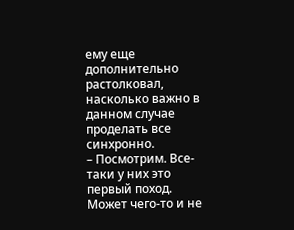ему еще дополнительно растолковал, насколько важно в данном случае проделать все синхронно.
– Посмотрим. Все-таки у них это первый поход. Может чего-то и не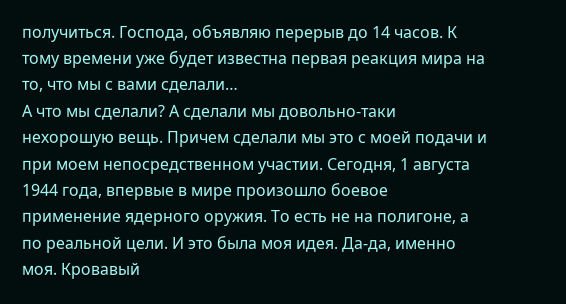получиться. Господа, объявляю перерыв до 14 часов. К тому времени уже будет известна первая реакция мира на то, что мы с вами сделали…
А что мы сделали? А сделали мы довольно-таки нехорошую вещь. Причем сделали мы это с моей подачи и при моем непосредственном участии. Сегодня, 1 августа 1944 года, впервые в мире произошло боевое применение ядерного оружия. То есть не на полигоне, а по реальной цели. И это была моя идея. Да-да, именно моя. Кровавый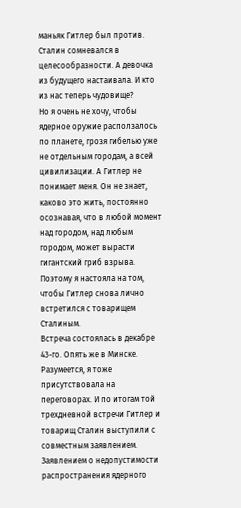маньяк Гитлер был против. Сталин сомневался в целесообразности. А девочка из будущего настаивала. И кто из нас теперь чудовище?
Но я очень не хочу, чтобы ядерное оружие расползалось по планете, грозя гибелью уже не отдельным городам, а всей цивилизации. А Гитлер не понимает меня. Он не знает, каково это жить, постоянно осознавая, что в любой момент над городом, над любым городом, может вырасти гигантский гриб взрыва. Поэтому я настояла на том, чтобы Гитлер снова лично встретился с товарищем Сталиным.
Встреча состоялась в декабре 43-го. Опять же в Минске. Разумеется, я тоже присутствовала на переговорах. И по итогам той трехдневной встречи Гитлер и товарищ Сталин выступили с совместным заявлением. Заявлением о недопустимости распространения ядерного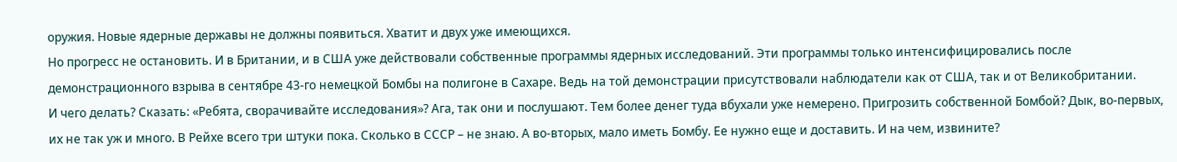оружия. Новые ядерные державы не должны появиться. Хватит и двух уже имеющихся.
Но прогресс не остановить. И в Британии, и в США уже действовали собственные программы ядерных исследований. Эти программы только интенсифицировались после демонстрационного взрыва в сентябре 43-го немецкой Бомбы на полигоне в Сахаре. Ведь на той демонстрации присутствовали наблюдатели как от США, так и от Великобритании.
И чего делать? Сказать: «Ребята, сворачивайте исследования»? Ага, так они и послушают. Тем более денег туда вбухали уже немерено. Пригрозить собственной Бомбой? Дык, во-первых, их не так уж и много. В Рейхе всего три штуки пока. Сколько в СССР – не знаю. А во-вторых, мало иметь Бомбу. Ее нужно еще и доставить. И на чем, извините?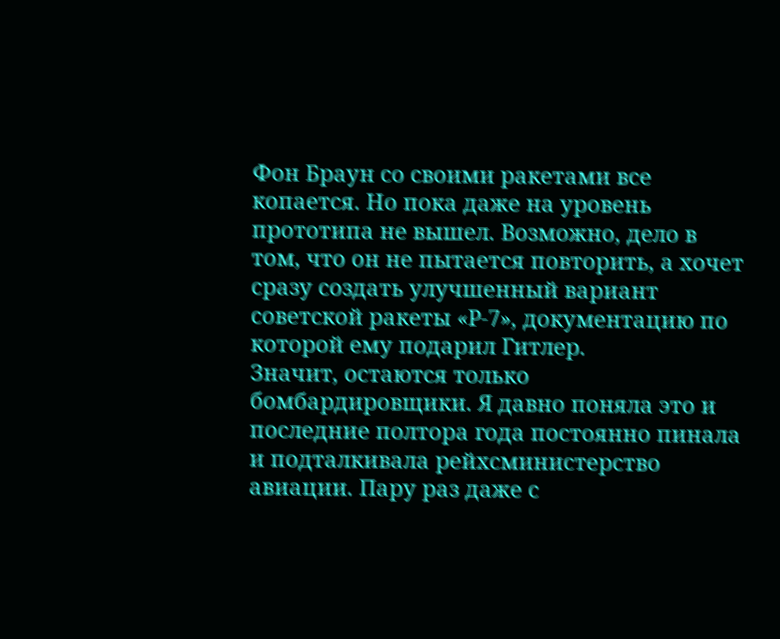Фон Браун со своими ракетами все копается. Но пока даже на уровень прототипа не вышел. Возможно, дело в том, что он не пытается повторить, а хочет сразу создать улучшенный вариант советской ракеты «Р-7», документацию по которой ему подарил Гитлер.
Значит, остаются только бомбардировщики. Я давно поняла это и последние полтора года постоянно пинала и подталкивала рейхсминистерство авиации. Пару раз даже с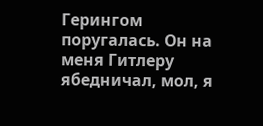Герингом поругалась. Он на меня Гитлеру ябедничал, мол, я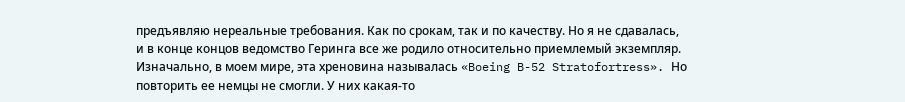предъявляю нереальные требования. Как по срокам, так и по качеству. Но я не сдавалась, и в конце концов ведомство Геринга все же родило относительно приемлемый экземпляр.
Изначально, в моем мире, эта хреновина называлась «Boeing B-52 Stratofortress». Но повторить ее немцы не смогли. У них какая-то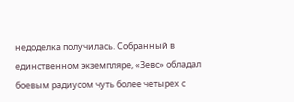недоделка получилась. Собранный в единственном экземпляре, «Зевс» обладал боевым радиусом чуть более четырех с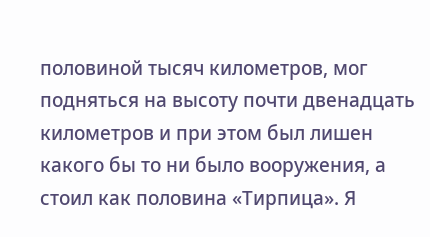половиной тысяч километров, мог подняться на высоту почти двенадцать километров и при этом был лишен какого бы то ни было вооружения, а стоил как половина «Тирпица». Я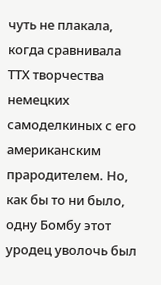чуть не плакала, когда сравнивала ТТХ творчества немецких самоделкиных с его американским прародителем. Но, как бы то ни было, одну Бомбу этот уродец уволочь был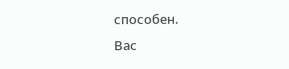способен.
Вас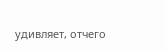удивляет, отчего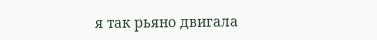я так рьяно двигала